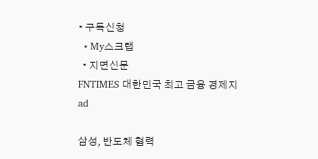• 구독신청
  • My스크랩
  • 지면신문
FNTIMES 대한민국 최고 금융 경제지
ad

삼성, 반도체 협력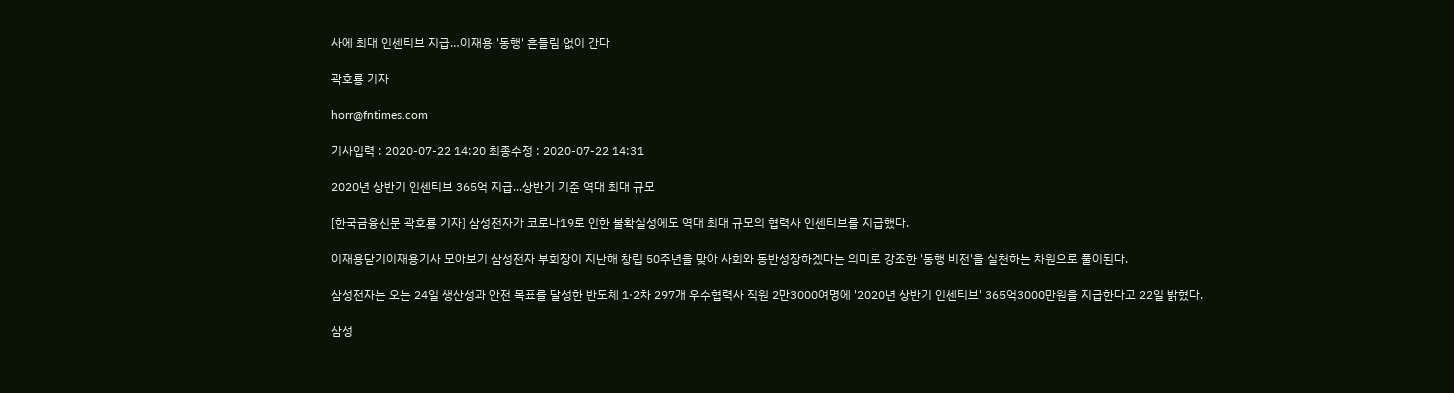사에 최대 인센티브 지급…이재용 '동행' 흔들림 없이 간다

곽호룡 기자

horr@fntimes.com

기사입력 : 2020-07-22 14:20 최종수정 : 2020-07-22 14:31

2020년 상반기 인센티브 365억 지급...상반기 기준 역대 최대 규모

[한국금융신문 곽호룡 기자] 삼성전자가 코로나19로 인한 불확실성에도 역대 최대 규모의 협력사 인센티브를 지급했다.

이재용닫기이재용기사 모아보기 삼성전자 부회장이 지난해 창립 50주년을 맞아 사회와 동반성장하겠다는 의미로 강조한 '동행 비전'을 실천하는 차원으로 풀이된다.

삼성전자는 오는 24일 생산성과 안전 목표를 달성한 반도체 1·2차 297개 우수협력사 직원 2만3000여명에 '2020년 상반기 인센티브' 365억3000만원을 지급한다고 22일 밝혔다.

삼성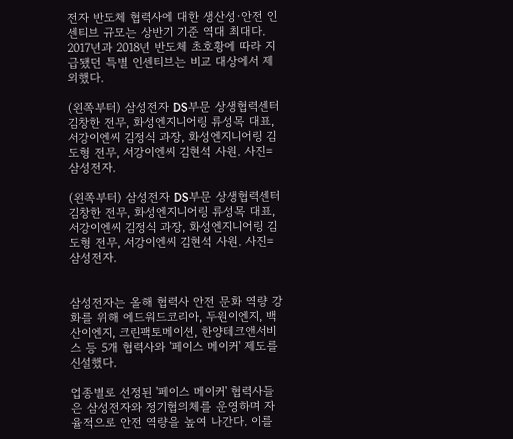전자 반도체 협력사에 대한 생산성·안전 인센티브 규모는 상반기 기준 역대 최대다. 2017년과 2018년 반도체 초호황에 따라 지급됐던 특별 인센티브는 비교 대상에서 제외했다.

(왼쪽부터) 삼성전자 DS부문 상생협력센터 김창한 전무, 화성엔지니어링 류성목 대표, 서강이엔씨 김정식 과장, 화성엔지니어링 김도형 전무, 서강이엔씨 김현석 사원. 사진=삼성전자.

(왼쪽부터) 삼성전자 DS부문 상생협력센터 김창한 전무, 화성엔지니어링 류성목 대표, 서강이엔씨 김정식 과장, 화성엔지니어링 김도형 전무, 서강이엔씨 김현석 사원. 사진=삼성전자.


삼성전자는 올해 협력사 안전 문화 역량 강화를 위해 에드워드코리아, 두원이엔지, 백산이엔지, 크린팩토메이션, 한양테크앤서비스 등 5개 협력사와 '페이스 메이커' 제도를 신설했다.

업종별로 선정된 '페이스 메이커' 협력사들은 삼성전자와 정기협의체를 운영하며 자율적으로 안전 역량을 높여 나간다. 이를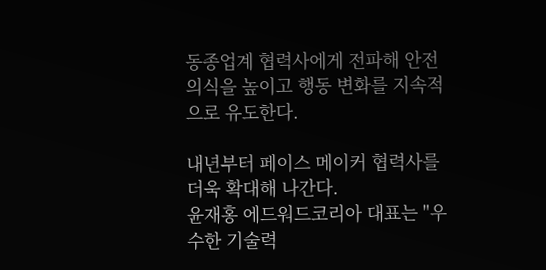동종업계 협력사에게 전파해 안전 의식을 높이고 행동 변화를 지속적으로 유도한다.

내년부터 페이스 메이커 협력사를 더욱 확대해 나간다.
윤재홍 에드워드코리아 대표는 "우수한 기술력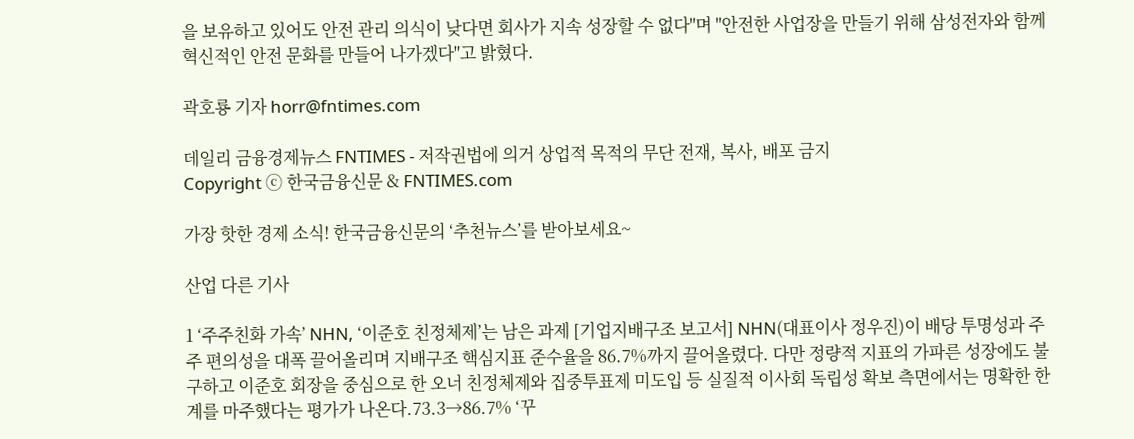을 보유하고 있어도 안전 관리 의식이 낮다면 회사가 지속 성장할 수 없다"며 "안전한 사업장을 만들기 위해 삼성전자와 함께 혁신적인 안전 문화를 만들어 나가겠다"고 밝혔다.

곽호룡 기자 horr@fntimes.com

데일리 금융경제뉴스 FNTIMES - 저작권법에 의거 상업적 목적의 무단 전재, 복사, 배포 금지
Copyright ⓒ 한국금융신문 & FNTIMES.com

가장 핫한 경제 소식! 한국금융신문의 ‘추천뉴스’를 받아보세요~

산업 다른 기사

1 ‘주주친화 가속’ NHN, ‘이준호 친정체제’는 남은 과제 [기업지배구조 보고서] NHN(대표이사 정우진)이 배당 투명성과 주주 편의성을 대폭 끌어올리며 지배구조 핵심지표 준수율을 86.7%까지 끌어올렸다. 다만 정량적 지표의 가파른 성장에도 불구하고 이준호 회장을 중심으로 한 오너 친정체제와 집중투표제 미도입 등 실질적 이사회 독립성 확보 측면에서는 명확한 한계를 마주했다는 평가가 나온다.73.3→86.7% ‘꾸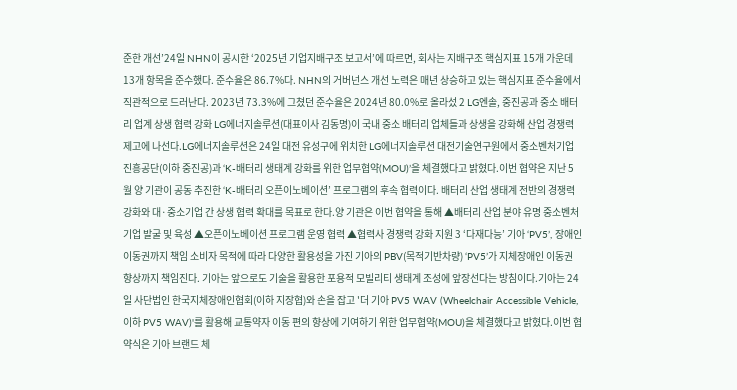준한 개선’24일 NHN이 공시한 ‘2025년 기업지배구조 보고서’에 따르면, 회사는 지배구조 핵심지표 15개 가운데 13개 항목을 준수했다. 준수율은 86.7%다. NHN의 거버넌스 개선 노력은 매년 상승하고 있는 핵심지표 준수율에서 직관적으로 드러난다. 2023년 73.3%에 그쳤던 준수율은 2024년 80.0%로 올라섰 2 LG엔솔, 중진공과 중소 배터리 업계 상생 협력 강화 LG에너지솔루션(대표이사 김동명)이 국내 중소 배터리 업체들과 상생을 강화해 산업 경쟁력 제고에 나선다.LG에너지솔루션은 24일 대전 유성구에 위치한 LG에너지솔루션 대전기술연구원에서 중소벤처기업진흥공단(이하 중진공)과 ‘K-배터리 생태계 강화를 위한 업무협약(MOU)’을 체결했다고 밝혔다.이번 협약은 지난 5월 양 기관이 공동 추진한 ‘K-배터리 오픈이노베이션’ 프로그램의 후속 협력이다. 배터리 산업 생태계 전반의 경쟁력 강화와 대·중소기업 간 상생 협력 확대를 목표로 한다.양 기관은 이번 협약을 통해 ▲배터리 산업 분야 유명 중소벤처기업 발굴 및 육성 ▲오픈이노베이션 프로그램 운영 협력 ▲협력사 경쟁력 강화 지원 3 ‘다재다능’ 기아 ‘PV5’, 장애인 이동권까지 책임 소비자 목적에 따라 다양한 활용성을 가진 기아의 PBV(목적기반차량) ‘PV5’가 지체장애인 이동권 향상까지 책임진다. 기아는 앞으로도 기술을 활용한 포용적 모빌리티 생태계 조성에 앞장선다는 방침이다.기아는 24일 사단법인 한국지체장애인협회(이하 지장협)와 손을 잡고 '더 기아 PV5 WAV (Wheelchair Accessible Vehicle, 이하 PV5 WAV)'를 활용해 교통약자 이동 편의 향상에 기여하기 위한 업무협약(MOU)을 체결했다고 밝혔다.이번 협약식은 기아 브랜드 체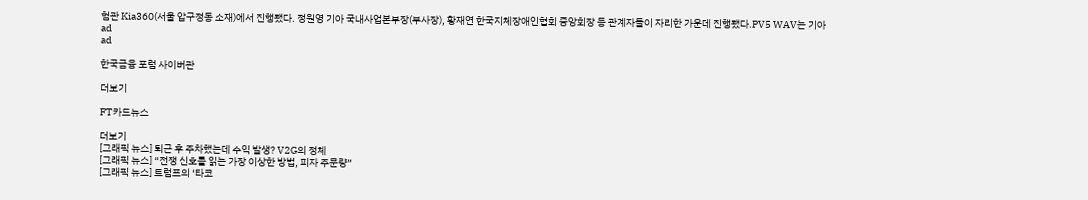험관 Kia360(서울 압구정동 소재)에서 진행됐다. 정원영 기아 국내사업본부장(부사장), 황재연 한국지체장애인협회 중앙회장 등 관계자들이 자리한 가운데 진행됐다.PV5 WAV는 기아
ad
ad

한국금융 포럼 사이버관

더보기

FT카드뉴스

더보기
[그래픽 뉴스] 퇴근 후 주차했는데 수익 발생? V2G의 정체
[그래픽 뉴스] “전쟁 신호를 읽는 가장 이상한 방법, 피자 주문량”
[그래픽 뉴스] 트럼프의 ‘타코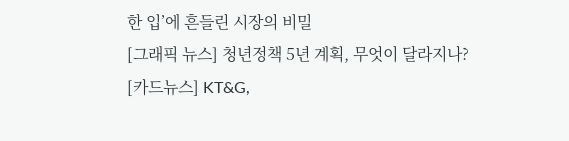한 입’에 흔들린 시장의 비밀
[그래픽 뉴스] 청년정책 5년 계획, 무엇이 달라지나?
[카드뉴스] KT&G,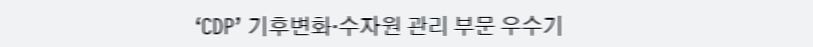‘CDP’ 기후변화·수자원 관리 부문 우수기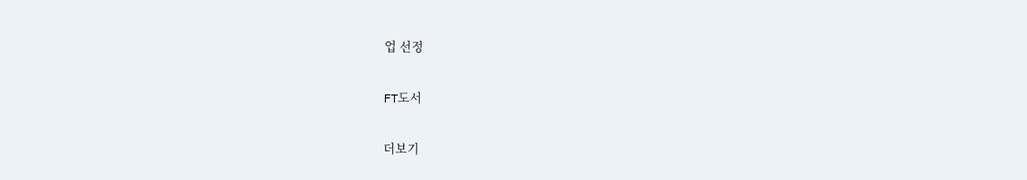업 선정

FT도서

더보기